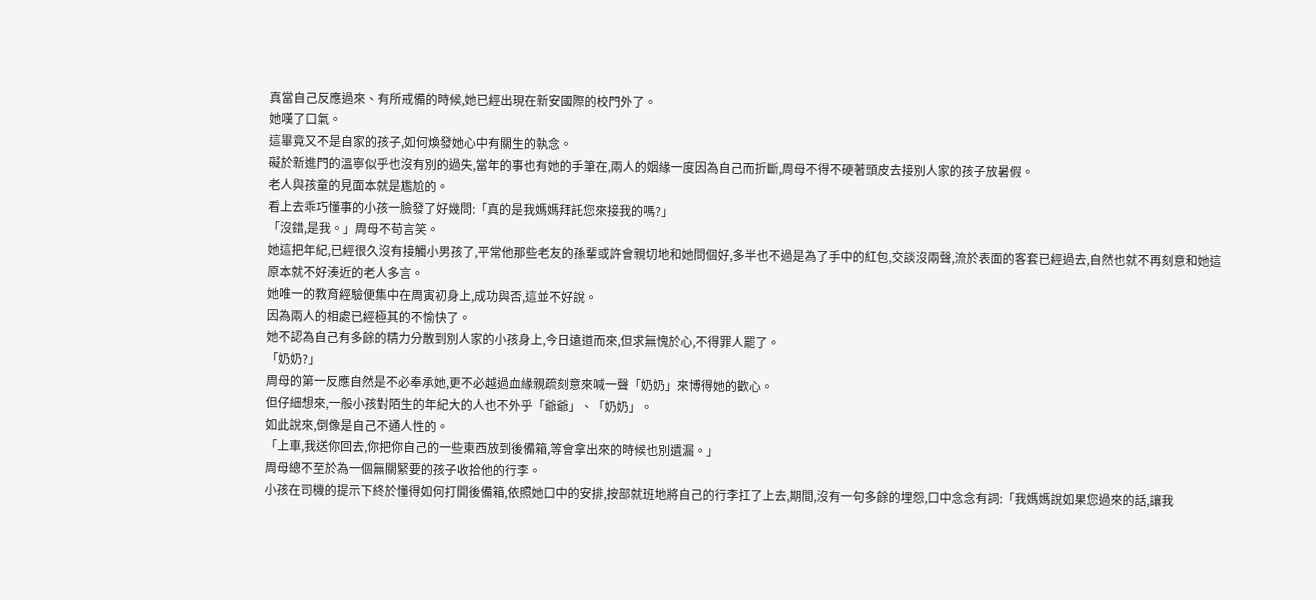真當自己反應過來、有所戒備的時候,她已經出現在新安國際的校門外了。
她嘆了口氣。
這畢竟又不是自家的孩子,如何煥發她心中有關生的執念。
礙於新進門的溫寧似乎也沒有別的過失,當年的事也有她的手筆在,兩人的姻緣一度因為自己而折斷,周母不得不硬著頭皮去接別人家的孩子放暑假。
老人與孩童的見面本就是尷尬的。
看上去乖巧懂事的小孩一臉發了好幾問:「真的是我媽媽拜託您來接我的嗎?」
「沒錯,是我。」周母不苟言笑。
她這把年紀,已經很久沒有接觸小男孩了,平常他那些老友的孫輩或許會親切地和她問個好,多半也不過是為了手中的紅包,交談沒兩聲,流於表面的客套已經過去,自然也就不再刻意和她這原本就不好湊近的老人多言。
她唯一的教育經驗便集中在周寅初身上,成功與否,這並不好說。
因為兩人的相處已經極其的不愉快了。
她不認為自己有多餘的精力分散到別人家的小孩身上,今日遠道而來,但求無愧於心,不得罪人罷了。
「奶奶?」
周母的第一反應自然是不必奉承她,更不必越過血緣親疏刻意來喊一聲「奶奶」來博得她的歡心。
但仔細想來,一般小孩對陌生的年紀大的人也不外乎「爺爺」、「奶奶」。
如此說來,倒像是自己不通人性的。
「上車,我送你回去,你把你自己的一些東西放到後備箱,等會拿出來的時候也別遺漏。」
周母總不至於為一個無關緊要的孩子收拾他的行李。
小孩在司機的提示下終於懂得如何打開後備箱,依照她口中的安排,按部就班地將自己的行李扛了上去,期間,沒有一句多餘的埋怨,口中念念有詞:「我媽媽說如果您過來的話,讓我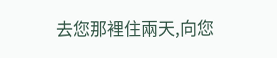去您那裡住兩天,向您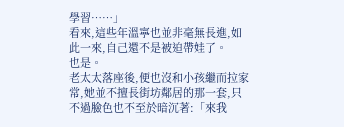學習……」
看來,這些年溫寧也並非毫無長進,如此一來,自己還不是被迫帶娃了。
也是。
老太太落座後,便也沒和小孩繼而拉家常,她並不擅長街坊鄰居的那一套,只不過臉色也不至於暗沉著:「來我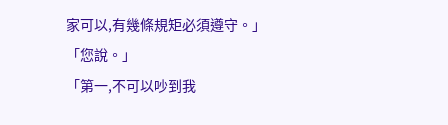家可以,有幾條規矩必須遵守。」
「您說。」
「第一,不可以吵到我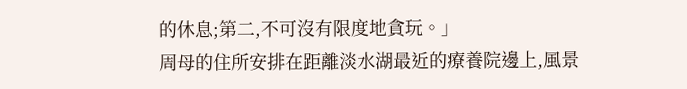的休息;第二,不可沒有限度地貪玩。」
周母的住所安排在距離淡水湖最近的療養院邊上,風景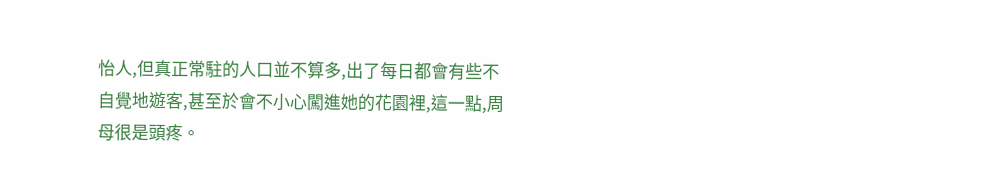怡人,但真正常駐的人口並不算多,出了每日都會有些不自覺地遊客,甚至於會不小心闖進她的花園裡,這一點,周母很是頭疼。